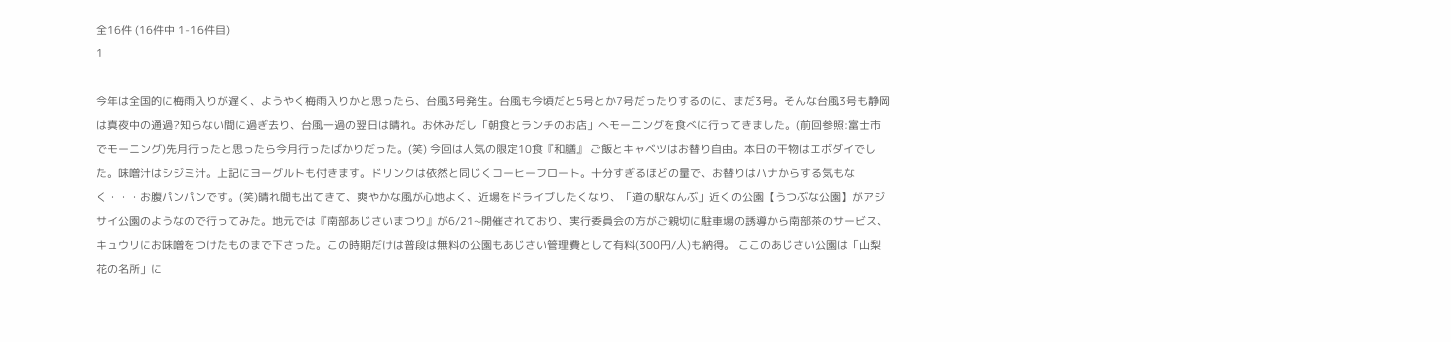全16件 (16件中 1-16件目)
1

今年は全国的に梅雨入りが遅く、ようやく梅雨入りかと思ったら、台風3号発生。台風も今頃だと5号とか7号だったりするのに、まだ3号。そんな台風3号も静岡は真夜中の通過?知らない間に過ぎ去り、台風一過の翌日は晴れ。お休みだし「朝食とランチのお店」へモーニングを食べに行ってきました。(前回参照:富士市でモーニング)先月行ったと思ったら今月行ったばかりだった。(笑) 今回は人気の限定10食『和膳』 ご飯とキャベツはお替り自由。本日の干物はエボダイでした。味噌汁はシジミ汁。上記にヨーグルトも付きます。ドリンクは依然と同じくコーヒーフロート。十分すぎるほどの量で、お替りはハナからする気もなく・・・お腹パンパンです。(笑)晴れ間も出てきて、爽やかな風が心地よく、近場をドライブしたくなり、「道の駅なんぶ」近くの公園【うつぶな公園】がアジサイ公園のようなので行ってみた。地元では『南部あじさいまつり』が6/21~開催されており、実行委員会の方がご親切に駐車場の誘導から南部茶のサービス、キュウリにお味噌をつけたものまで下さった。この時期だけは普段は無料の公園もあじさい管理費として有料(300円/人)も納得。 ここのあじさい公園は「山梨花の名所」に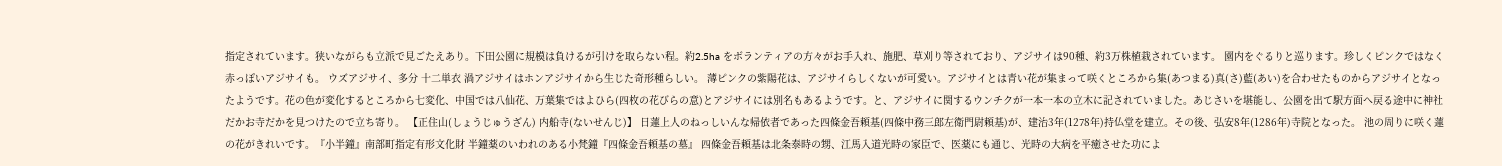指定されています。狭いながらも立派で見ごたえあり。下田公園に規模は負けるが引けを取らない程。約2.5ha をボランティアの方々がお手入れ、施肥、草刈り等されており、アジサイは90種、約3万株植栽されています。 園内をぐるりと巡ります。珍しくピンクではなく赤っぽいアジサイも。 ウズアジサイ、多分 十二単衣 渦アジサイはホンアジサイから生じた奇形種らしい。 薄ピンクの紫陽花は、アジサイらしくないが可愛い。アジサイとは青い花が集まって咲くところから集(あつまる)真(さ)藍(あい)を合わせたものからアジサイとなったようです。花の色が変化するところから七変化、中国では八仙花、万葉集ではよひら(四枚の花びらの意)とアジサイには別名もあるようです。と、アジサイに関するウンチクが一本一本の立木に記されていました。あじさいを堪能し、公園を出て駅方面へ戻る途中に神社だかお寺だかを見つけたので立ち寄り。 【正住山(しょうじゅうざん) 内船寺(ないせんじ)】 日蓮上人のねっしいんな帰依者であった四條金吾頼基(四條中務三郎左衛門尉頼基)が、建治3年(1278年)持仏堂を建立。その後、弘安8年(1286年)寺院となった。 池の周りに咲く蓮の花がきれいです。『小半鐘』南部町指定有形文化財 半鐘薬のいわれのある小梵鐘『四條金吾頼基の墓』 四條金吾頼基は北条泰時の甥、江馬入道光時の家臣で、医薬にも通じ、光時の大病を平癒させた功によ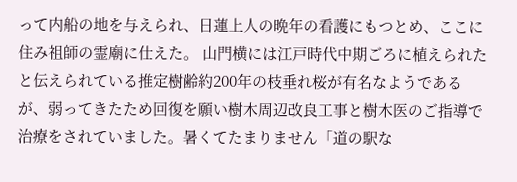って内船の地を与えられ、日蓮上人の晩年の看護にもつとめ、ここに住み祖師の霊廟に仕えた。 山門横には江戸時代中期ごろに植えられたと伝えられている推定樹齢約200年の枝垂れ桜が有名なようであるが、弱ってきたため回復を願い樹木周辺改良工事と樹木医のご指導で治療をされていました。暑くてたまりません「道の駅な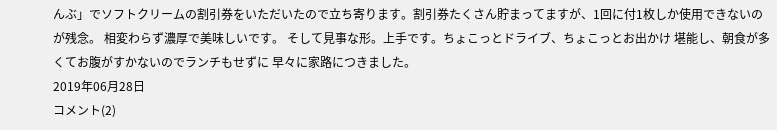んぶ」でソフトクリームの割引券をいただいたので立ち寄ります。割引券たくさん貯まってますが、1回に付1枚しか使用できないのが残念。 相変わらず濃厚で美味しいです。 そして見事な形。上手です。ちょこっとドライブ、ちょこっとお出かけ 堪能し、朝食が多くてお腹がすかないのでランチもせずに 早々に家路につきました。
2019年06月28日
コメント(2)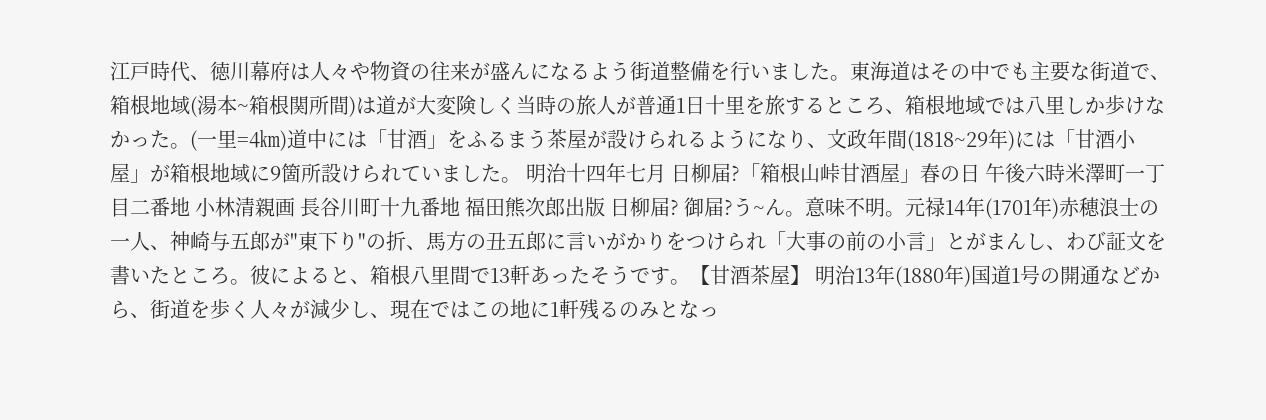江戸時代、徳川幕府は人々や物資の往来が盛んになるよう街道整備を行いました。東海道はその中でも主要な街道で、箱根地域(湯本~箱根関所間)は道が大変険しく当時の旅人が普通1日十里を旅するところ、箱根地域では八里しか歩けなかった。(一里=4㎞)道中には「甘酒」をふるまう茶屋が設けられるようになり、文政年間(1818~29年)には「甘酒小屋」が箱根地域に9箇所設けられていました。 明治十四年七月 日柳届?「箱根山峠甘酒屋」春の日 午後六時米澤町一丁目二番地 小林清親画 長谷川町十九番地 福田熊次郎出版 日柳届? 御届?う~ん。意味不明。元禄14年(1701年)赤穂浪士の一人、神崎与五郎が"東下り"の折、馬方の丑五郎に言いがかりをつけられ「大事の前の小言」とがまんし、わび証文を書いたところ。彼によると、箱根八里間で13軒あったそうです。【甘酒茶屋】 明治13年(1880年)国道1号の開通などから、街道を歩く人々が減少し、現在ではこの地に1軒残るのみとなっ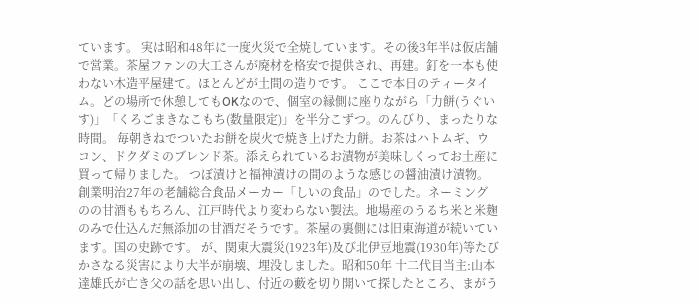ています。 実は昭和48年に一度火災で全焼しています。その後3年半は仮店舗で営業。茶屋ファンの大工さんが廃材を格安で提供され、再建。釘を一本も使わない木造平屋建て。ほとんどが土間の造りです。 ここで本日のティータイム。どの場所で休憩してもOKなので、個室の縁側に座りながら「力餅(うぐいす)」「くろごまきなこもち(数量限定)」を半分こずつ。のんびり、まったりな時間。 毎朝きねでついたお餅を炭火で焼き上げた力餅。お茶はハトムギ、ウコン、ドクダミのブレンド茶。添えられているお漬物が美味しくってお土産に買って帰りました。 つぼ漬けと福神漬けの間のような感じの醤油漬け漬物。創業明治27年の老舗総合食品メーカー「しいの食品」のでした。ネーミングのの甘酒ももちろん、江戸時代より変わらない製法。地場産のうるち米と米麹のみで仕込んだ無添加の甘酒だそうです。茶屋の裏側には旧東海道が続いています。国の史跡です。 が、関東大震災(1923年)及び北伊豆地震(1930年)等たびかさなる災害により大半が崩壊、埋没しました。昭和50年 十二代目当主:山本達雄氏が亡き父の話を思い出し、付近の藪を切り開いて探したところ、まがう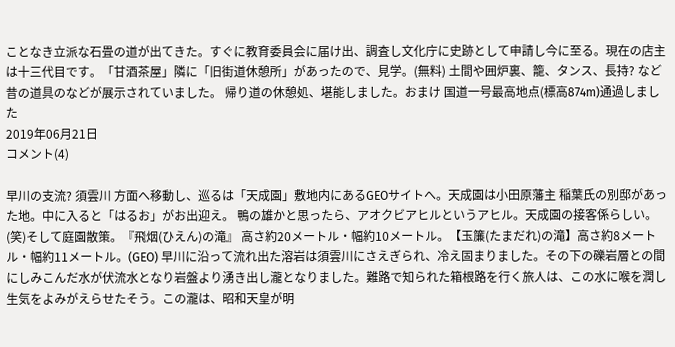ことなき立派な石畳の道が出てきた。すぐに教育委員会に届け出、調査し文化庁に史跡として申請し今に至る。現在の店主は十三代目です。「甘酒茶屋」隣に「旧街道休憩所」があったので、見学。(無料) 土間や囲炉裏、籠、タンス、長持? など昔の道具のなどが展示されていました。 帰り道の休憩処、堪能しました。おまけ 国道一号最高地点(標高874m)通過しました
2019年06月21日
コメント(4)

早川の支流? 須雲川 方面へ移動し、巡るは「天成園」敷地内にあるGEOサイトへ。天成園は小田原藩主 稲葉氏の別邸があった地。中に入ると「はるお」がお出迎え。 鴨の雄かと思ったら、アオクビアヒルというアヒル。天成園の接客係らしい。(笑)そして庭園散策。『飛烟(ひえん)の滝』 高さ約20メートル・幅約10メートル。【玉簾(たまだれ)の滝】高さ約8メートル・幅約11メートル。(GEO) 早川に沿って流れ出た溶岩は須雲川にさえぎられ、冷え固まりました。その下の礫岩層との間にしみこんだ水が伏流水となり岩盤より湧き出し瀧となりました。難路で知られた箱根路を行く旅人は、この水に喉を潤し生気をよみがえらせたそう。この瀧は、昭和天皇が明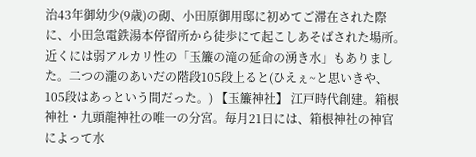治43年御幼少(9歳)の砌、小田原御用邸に初めてご滞在された際に、小田急電鉄湯本停留所から徒歩にて起こしあそばされた場所。近くには弱アルカリ性の「玉簾の滝の延命の湧き水」もありました。二つの瀧のあいだの階段105段上ると(ひえぇ~と思いきや、105段はあっという間だった。) 【玉簾神社】 江戸時代創建。箱根神社・九頭龍神社の唯一の分宮。毎月21日には、箱根神社の神官によって水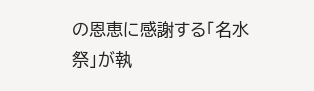の恩恵に感謝する「名水祭」が執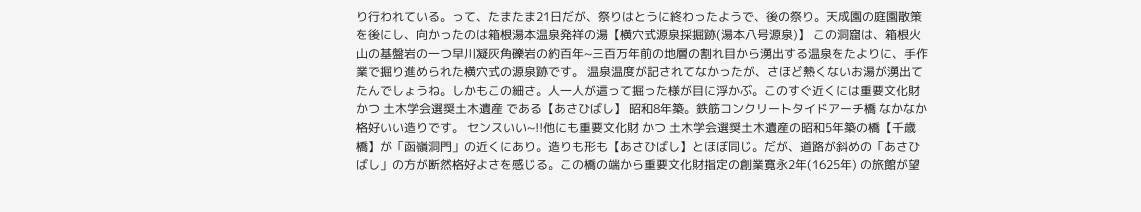り行われている。って、たまたま21日だが、祭りはとうに終わったようで、後の祭り。天成園の庭園散策を後にし、向かったのは箱根湯本温泉発祥の湯【横穴式源泉採掘跡(湯本八号源泉)】 この洞窟は、箱根火山の基盤岩の一つ早川凝灰角礫岩の約百年~三百万年前の地層の割れ目から湧出する温泉をたよりに、手作業で掘り進められた横穴式の源泉跡です。 温泉温度が記されてなかったが、さほど熱くないお湯が湧出てたんでしょうね。しかもこの細さ。人一人が這って掘った様が目に浮かぶ。このすぐ近くには重要文化財 かつ 土木学会選奨土木遺産 である【あさひばし】 昭和8年築。鉄筋コンクリートタイドアーチ橋 なかなか格好いい造りです。 センスいい~!!他にも重要文化財 かつ 土木学会選奨土木遺産の昭和5年築の橋【千歳橋】が「函嶺洞門」の近くにあり。造りも形も【あさひばし】とほぼ同じ。だが、道路が斜めの「あさひばし」の方が断然格好よさを感じる。この橋の端から重要文化財指定の創業寛永2年(1625年) の旅館が望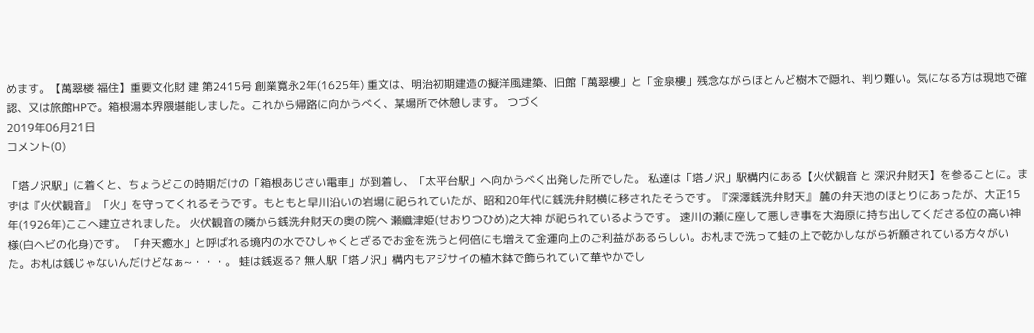めます。【萬翠楼 福住】重要文化財 建 第2415号 創業寛永2年(1625年) 重文は、明治初期建造の擬洋風建築、旧館「萬翠樓」と「金泉樓」残念ながらほとんど樹木で隠れ、判り難い。気になる方は現地で確認、又は旅館HPで。箱根湯本界隈堪能しました。これから帰路に向かうべく、某場所で休憩します。 つづく
2019年06月21日
コメント(0)

「塔ノ沢駅」に着くと、ちょうどこの時期だけの「箱根あじさい電車」が到着し、「太平台駅」へ向かうべく出発した所でした。 私達は「塔ノ沢」駅構内にある【火伏観音 と 深沢弁財天】を参ることに。まずは『火伏観音』 「火」を守ってくれるそうです。もともと早川沿いの岩場に祀られていたが、昭和20年代に銭洗弁財横に移されたそうです。『深澤銭洗弁財天』 麓の弁天池のほとりにあったが、大正15年(1926年)ここへ建立されました。 火伏観音の隣から銭洗弁財天の奥の院へ 瀬織津姫(せおりつひめ)之大神 が祀られているようです。 速川の瀬に座して悪しき事を大海原に持ち出してくださる位の高い神様(白ヘビの化身)です。 「弁天癒水」と呼ばれる境内の水でひしゃくとざるでお金を洗うと何倍にも増えて金運向上のご利益があるらしい。お札まで洗って蛙の上で乾かしながら祈願されている方々がいた。お札は銭じゃないんだけどなぁ~・・・。 蛙は銭返る? 無人駅「塔ノ沢」構内もアジサイの植木鉢で飾られていて華やかでし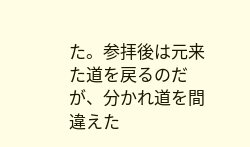た。参拝後は元来た道を戻るのだが、分かれ道を間違えた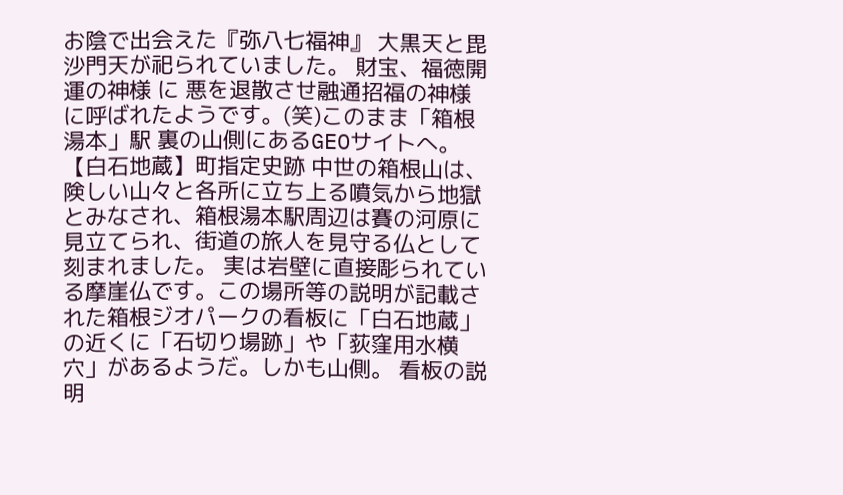お陰で出会えた『弥八七福神』 大黒天と毘沙門天が祀られていました。 財宝、福徳開運の神様 に 悪を退散させ融通招福の神様 に呼ばれたようです。(笑)このまま「箱根湯本」駅 裏の山側にあるGEOサイトへ。【白石地蔵】町指定史跡 中世の箱根山は、険しい山々と各所に立ち上る噴気から地獄とみなされ、箱根湯本駅周辺は賽の河原に見立てられ、街道の旅人を見守る仏として刻まれました。 実は岩壁に直接彫られている摩崖仏です。この場所等の説明が記載された箱根ジオパークの看板に「白石地蔵」の近くに「石切り場跡」や「荻窪用水横穴」があるようだ。しかも山側。 看板の説明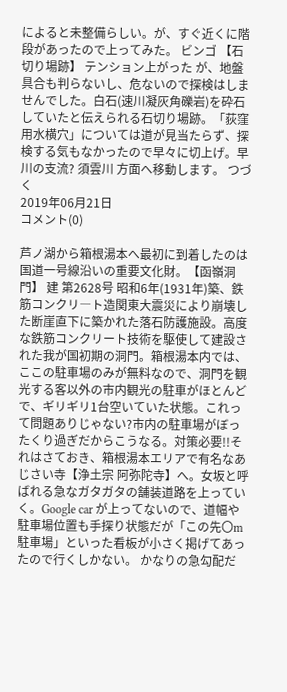によると未整備らしい。が、すぐ近くに階段があったので上ってみた。 ビンゴ 【石切り場跡】 テンション上がった が、地盤具合も判らないし、危ないので探検はしませんでした。白石(速川凝灰角礫岩)を砕石していたと伝えられる石切り場跡。「荻窪用水横穴」については道が見当たらず、探検する気もなかったので早々に切上げ。早川の支流? 須雲川 方面へ移動します。 つづく
2019年06月21日
コメント(0)

芦ノ湖から箱根湯本へ最初に到着したのは国道一号線沿いの重要文化財。【函嶺洞門】 建 第2628号 昭和6年(1931年)築、鉄筋コンクリ―ト造関東大震災により崩壊した断崖直下に築かれた落石防護施設。高度な鉄筋コンクリート技術を駆使して建設された我が国初期の洞門。箱根湯本内では、ここの駐車場のみが無料なので、洞門を観光する客以外の市内観光の駐車がほとんどで、ギリギリ1台空いていた状態。これって問題ありじゃない?市内の駐車場がぼったくり過ぎだからこうなる。対策必要!!それはさておき、箱根湯本エリアで有名なあじさい寺【浄土宗 阿弥陀寺】へ。女坂と呼ばれる急なガタガタの舗装道路を上っていく。Google car が上ってないので、道幅や駐車場位置も手探り状態だが「この先〇m駐車場」といった看板が小さく掲げてあったので行くしかない。 かなりの急勾配だ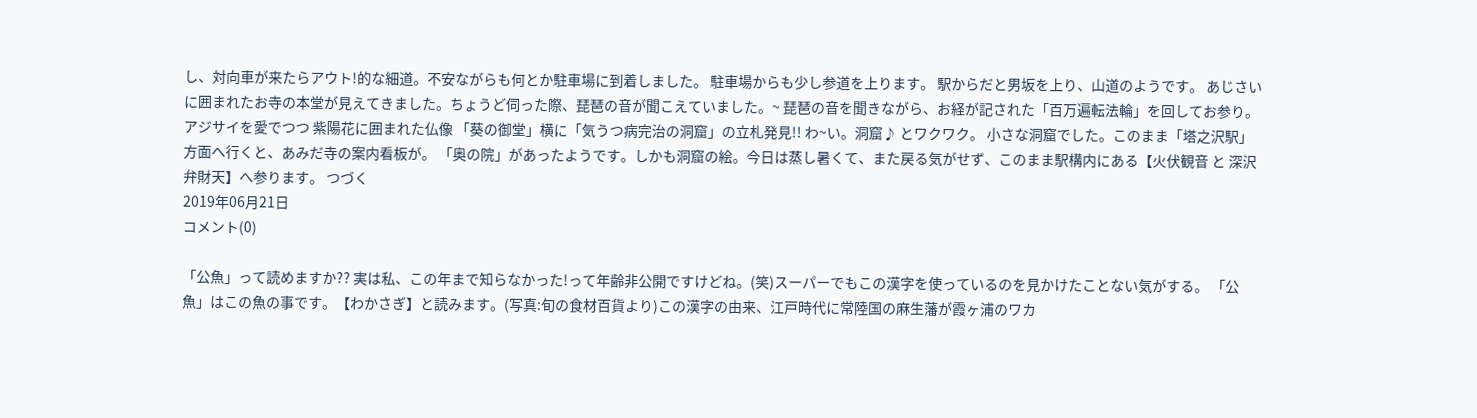し、対向車が来たらアウト!的な細道。不安ながらも何とか駐車場に到着しました。 駐車場からも少し参道を上ります。 駅からだと男坂を上り、山道のようです。 あじさいに囲まれたお寺の本堂が見えてきました。ちょうど伺った際、琵琶の音が聞こえていました。~ 琵琶の音を聞きながら、お経が記された「百万遍転法輪」を回してお参り。アジサイを愛でつつ 紫陽花に囲まれた仏像 「葵の御堂」横に「気うつ病完治の洞窟」の立札発見!! わ~い。洞窟♪ とワクワク。 小さな洞窟でした。このまま「塔之沢駅」方面へ行くと、あみだ寺の案内看板が。 「奥の院」があったようです。しかも洞窟の絵。今日は蒸し暑くて、また戻る気がせず、このまま駅構内にある【火伏観音 と 深沢弁財天】へ参ります。 つづく
2019年06月21日
コメント(0)

「公魚」って読めますか?? 実は私、この年まで知らなかった!って年齢非公開ですけどね。(笑)スーパーでもこの漢字を使っているのを見かけたことない気がする。 「公魚」はこの魚の事です。【わかさぎ】と読みます。(写真:旬の食材百貨より)この漢字の由来、江戸時代に常陸国の麻生藩が霞ヶ浦のワカ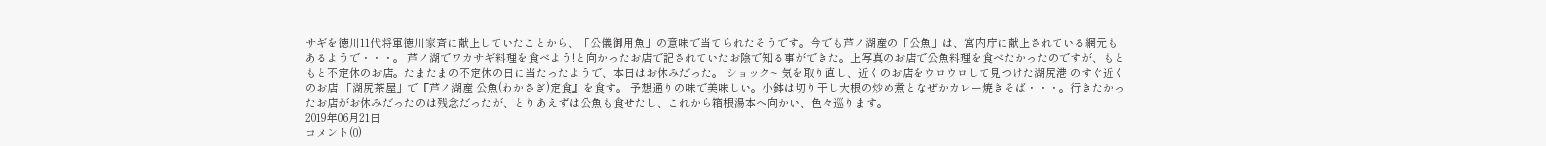サギを徳川11代将軍徳川家斉に献上していたことから、「公儀御用魚」の意味で当てられたそうです。今でも芦ノ湖産の「公魚」は、宮内庁に献上されている網元もあるようで・・・。 芦ノ湖でワカサギ料理を食べよう!と向かったお店で記されていたお陰で知る事ができた。上写真のお店で公魚料理を食べたかったのですが、もともと不定休のお店。たまたまの不定休の日に当たったようで、本日はお休みだった。 ショック~ 気を取り直し、近くのお店をウロウロして見つけた湖尻港 のすぐ近くのお店 「湖尻茶屋」で『芦ノ湖産 公魚(わかさぎ)定食』を食す。 予想通りの味で美味しい。小鉢は切り干し大根の炒め煮となぜかカレー焼きそば・・・。行きたかったお店がお休みだったのは残念だったが、とりあえずは公魚も食せたし、これから箱根湯本へ向かい、色々巡ります。
2019年06月21日
コメント(0)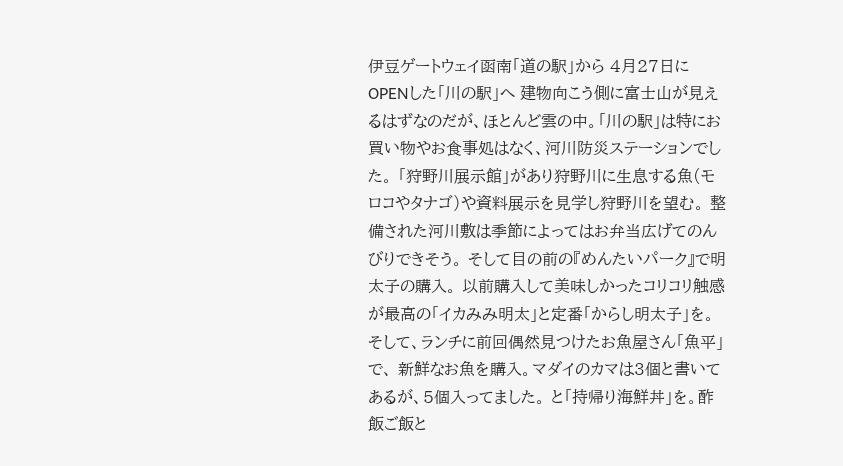伊豆ゲートウェイ函南「道の駅」から 4月27日にOPENした「川の駅」へ 建物向こう側に富士山が見えるはずなのだが、ほとんど雲の中。「川の駅」は特にお買い物やお食事処はなく、河川防災ステーションでした。 「狩野川展示館」があり狩野川に生息する魚(モロコやタナゴ)や資料展示を見学し狩野川を望む。 整備された河川敷は季節によってはお弁当広げてのんびりできそう。 そして目の前の『めんたいパーク』で明太子の購入。 以前購入して美味しかったコリコリ触感が最高の「イカみみ明太」と定番「からし明太子」を。 そして、ランチに前回偶然見つけたお魚屋さん「魚平」で、 新鮮なお魚を購入。マダイのカマは3個と書いてあるが、5個入ってました。 と「持帰り海鮮丼」を。酢飯ご飯と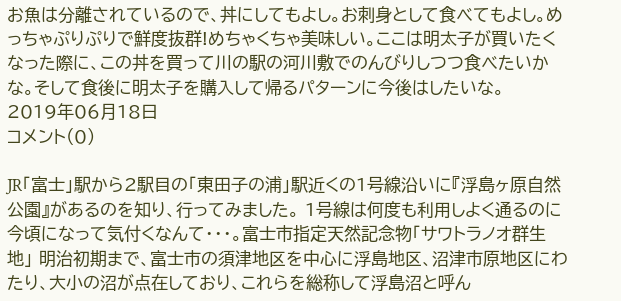お魚は分離されているので、丼にしてもよし。お刺身として食べてもよし。めっちゃぷりぷりで鮮度抜群!めちゃくちゃ美味しい。ここは明太子が買いたくなった際に、この丼を買って川の駅の河川敷でのんびりしつつ食べたいかな。そして食後に明太子を購入して帰るパターンに今後はしたいな。
2019年06月18日
コメント(0)

JR「富士」駅から2駅目の「東田子の浦」駅近くの1号線沿いに『浮島ヶ原自然公園』があるのを知り、行ってみました。 1号線は何度も利用しよく通るのに今頃になって気付くなんて・・・。富士市指定天然記念物「サワトラノオ群生地」 明治初期まで、富士市の須津地区を中心に浮島地区、沼津市原地区にわたり、大小の沼が点在しており、これらを総称して浮島沼と呼ん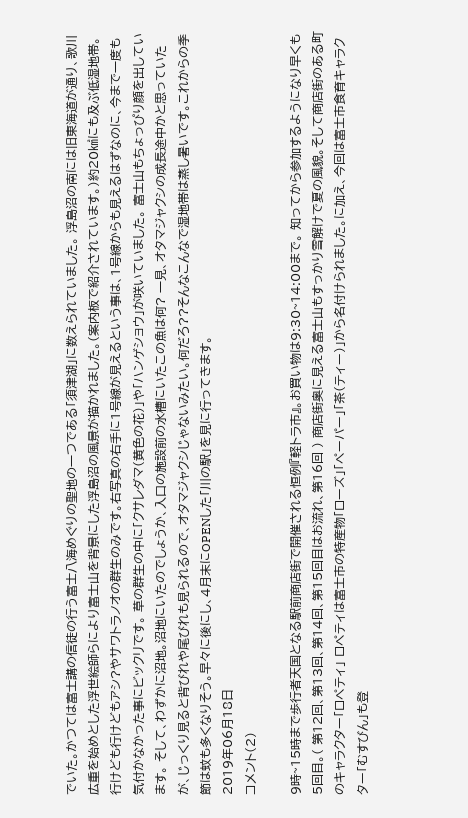でいた。かつては富士講の信徒の行う富士八海めぐりの聖地の一つである「須津湖」に数えられていました。 浮島沼の南には旧東海道が通り、歌川広重を始めとした浮世絵師らにより富士山を背景にした浮島沼の風景が描かれました。(案内板で紹介されています。)約20㎢にも及ぶ低湿地帯。 行けども行けどもアシ?やサワトラノオの群生のみです。右写真の右手に1号線が見えるという事は、1号線からも見えるはずなのに、今まで一度も気付かなかった事にビックリです。 草の群生の中に「クサレダマ(黄色の花)」や「ハンゲショウ」が咲いていました。 富士山もちょっぴり顔を出しています。 そして、わずかに沼地。沼地にいたのでしょうか、入口の施設前の水槽にいたこの魚は何? 一見、オタマジャクシの成長途中かと思っていたが、じっくり見ると背びれや尾びれも見られるので、オタマジャクシじゃないみたい。何だろ??そんなこんなで湿地帯は蒸し暑いです。これからの季節は蚊も多くなりそう。早々に後にし、4月末にOPENした「川の駅」を見に行ってきます。
2019年06月18日
コメント(2)

9時~15時まで歩行者天国となる駅前商店街で開催される恒例『軽トラ市』。お買い物は9:30~14:00まで。 知ってから参加するようになり早くも5回目。( 第12回、第13回、第14回、第15回目はお流れ、第16回 ) 商店街奥に見える富士山もすっかり雪解けで夏の風貌。そして商店街のある町のキャラクター「ロペティ」 ロペティは富士市の特産物「ローズ」「ペーパー」「茶(ティー)」から名付けられました。に加え、今回は富士市食育キャラクター「むすびん」も登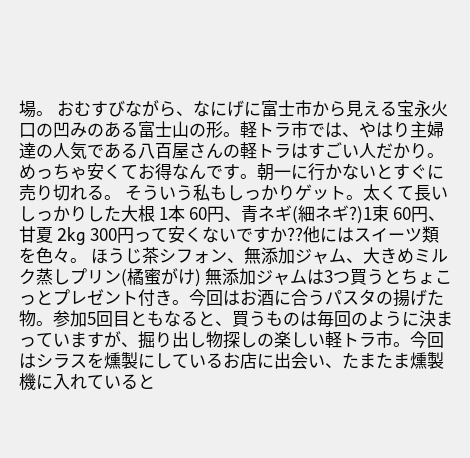場。 おむすびながら、なにげに富士市から見える宝永火口の凹みのある富士山の形。軽トラ市では、やはり主婦達の人気である八百屋さんの軽トラはすごい人だかり。めっちゃ安くてお得なんです。朝一に行かないとすぐに売り切れる。 そういう私もしっかりゲット。太くて長いしっかりした大根 1本 60円、青ネギ(細ネギ?)1束 60円、甘夏 2kg 300円って安くないですか??他にはスイーツ類を色々。 ほうじ茶シフォン、無添加ジャム、大きめミルク蒸しプリン(橘蜜がけ) 無添加ジャムは3つ買うとちょこっとプレゼント付き。今回はお酒に合うパスタの揚げた物。参加5回目ともなると、買うものは毎回のように決まっていますが、掘り出し物探しの楽しい軽トラ市。今回はシラスを燻製にしているお店に出会い、たまたま燻製機に入れていると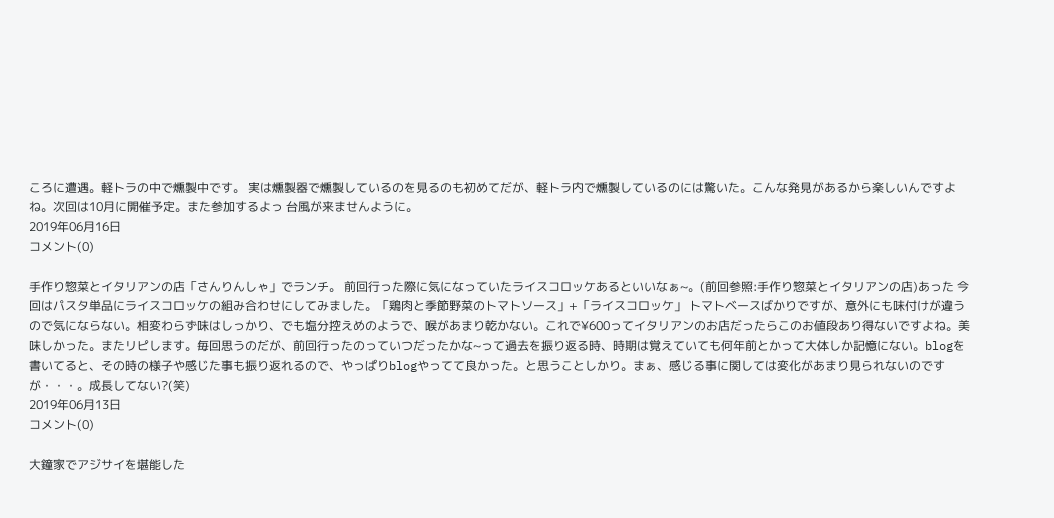ころに遭遇。軽トラの中で燻製中です。 実は燻製器で燻製しているのを見るのも初めてだが、軽トラ内で燻製しているのには驚いた。こんな発見があるから楽しいんですよね。次回は10月に開催予定。また参加するよっ 台風が来ませんように。
2019年06月16日
コメント(0)

手作り惣菜とイタリアンの店「さんりんしゃ」でランチ。 前回行った際に気になっていたライスコロッケあるといいなぁ~。(前回参照:手作り惣菜とイタリアンの店)あった 今回はパスタ単品にライスコロッケの組み合わせにしてみました。「鶏肉と季節野菜のトマトソース」+「ライスコロッケ」 トマトベースばかりですが、意外にも味付けが違うので気にならない。相変わらず味はしっかり、でも塩分控えめのようで、喉があまり乾かない。これで¥600ってイタリアンのお店だったらこのお値段あり得ないですよね。美味しかった。またリピします。毎回思うのだが、前回行ったのっていつだったかな~って過去を振り返る時、時期は覚えていても何年前とかって大体しか記憶にない。blogを書いてると、その時の様子や感じた事も振り返れるので、やっぱりblogやってて良かった。と思うことしかり。まぁ、感じる事に関しては変化があまり見られないのですが・・・。成長してない?(笑)
2019年06月13日
コメント(0)

大鐘家でアジサイを堪能した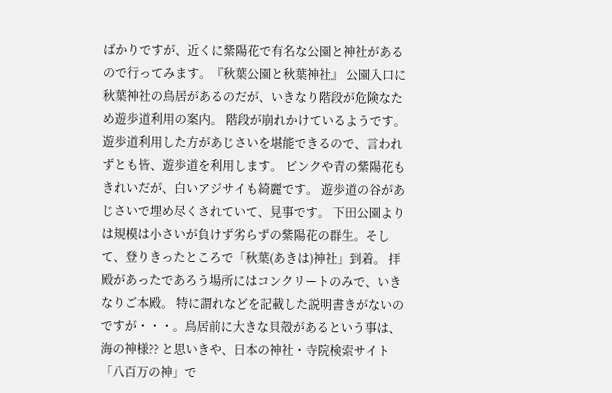ばかりですが、近くに紫陽花で有名な公園と神社があるので行ってみます。『秋葉公園と秋葉神社』 公園入口に秋葉神社の鳥居があるのだが、いきなり階段が危険なため遊歩道利用の案内。 階段が崩れかけているようです。遊歩道利用した方があじさいを堪能できるので、言われずとも皆、遊歩道を利用します。 ピンクや青の紫陽花もきれいだが、白いアジサイも綺麗です。 遊歩道の谷があじさいで埋め尽くされていて、見事です。 下田公園よりは規模は小さいが負けず劣らずの紫陽花の群生。そして、登りきったところで「秋葉(あきは)神社」到着。 拝殿があったであろう場所にはコンクリートのみで、いきなりご本殿。 特に謂れなどを記載した説明書きがないのですが・・・。鳥居前に大きな貝殻があるという事は、海の神様?? と思いきや、日本の神社・寺院検索サイト「八百万の神」で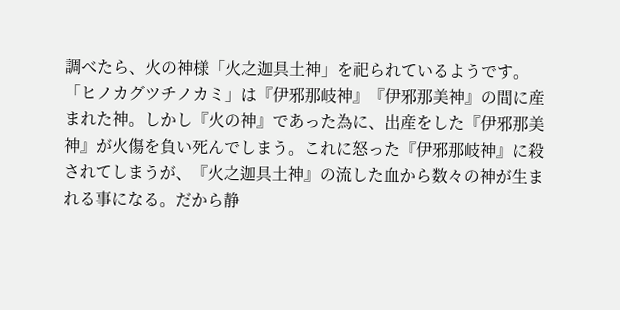調べたら、火の神様「火之迦具土神」を祀られているようです。 「ヒノカグツチノカミ」は『伊邪那岐神』『伊邪那美神』の間に産まれた神。しかし『火の神』であった為に、出産をした『伊邪那美神』が火傷を負い死んでしまう。これに怒った『伊邪那岐神』に殺されてしまうが、『火之迦具土神』の流した血から数々の神が生まれる事になる。だから静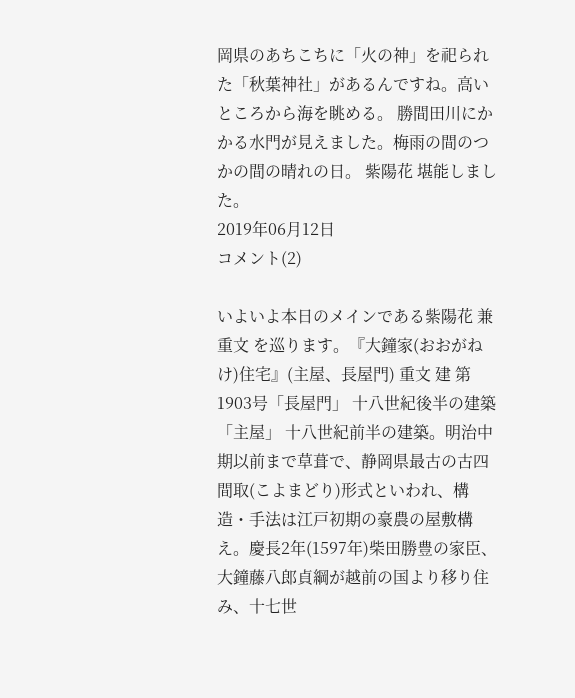岡県のあちこちに「火の神」を祀られた「秋葉神社」があるんですね。高いところから海を眺める。 勝間田川にかかる水門が見えました。梅雨の間のつかの間の晴れの日。 紫陽花 堪能しました。
2019年06月12日
コメント(2)

いよいよ本日のメインである紫陽花 兼 重文 を巡ります。『大鐘家(おおがねけ)住宅』(主屋、長屋門) 重文 建 第1903号「長屋門」 十八世紀後半の建築「主屋」 十八世紀前半の建築。明治中期以前まで草葺で、静岡県最古の古四間取(こよまどり)形式といわれ、構造・手法は江戸初期の豪農の屋敷構え。慶長2年(1597年)柴田勝豊の家臣、大鐘藤八郎貞綱が越前の国より移り住み、十七世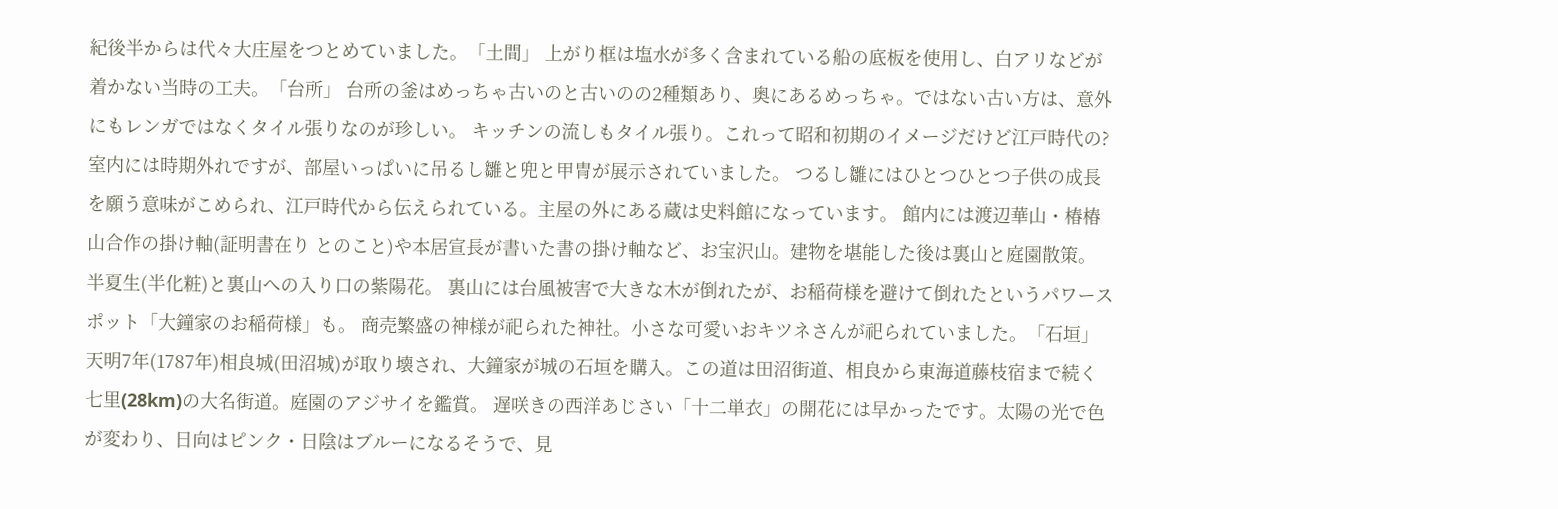紀後半からは代々大庄屋をつとめていました。「土間」 上がり框は塩水が多く含まれている船の底板を使用し、白アリなどが着かない当時の工夫。「台所」 台所の釜はめっちゃ古いのと古いのの2種類あり、奥にあるめっちゃ。ではない古い方は、意外にもレンガではなくタイル張りなのが珍しい。 キッチンの流しもタイル張り。これって昭和初期のイメージだけど江戸時代の?室内には時期外れですが、部屋いっぱいに吊るし雛と兜と甲冑が展示されていました。 つるし雛にはひとつひとつ子供の成長を願う意味がこめられ、江戸時代から伝えられている。主屋の外にある蔵は史料館になっています。 館内には渡辺華山・椿椿山合作の掛け軸(証明書在り とのこと)や本居宣長が書いた書の掛け軸など、お宝沢山。建物を堪能した後は裏山と庭園散策。 半夏生(半化粧)と裏山への入り口の紫陽花。 裏山には台風被害で大きな木が倒れたが、お稲荷様を避けて倒れたというパワースポット「大鐘家のお稲荷様」も。 商売繁盛の神様が祀られた神社。小さな可愛いおキツネさんが祀られていました。「石垣」 天明7年(1787年)相良城(田沼城)が取り壊され、大鐘家が城の石垣を購入。この道は田沼街道、相良から東海道藤枝宿まで続く七里(28km)の大名街道。庭園のアジサイを鑑賞。 遅咲きの西洋あじさい「十二単衣」の開花には早かったです。太陽の光で色が変わり、日向はピンク・日陰はブルーになるそうで、見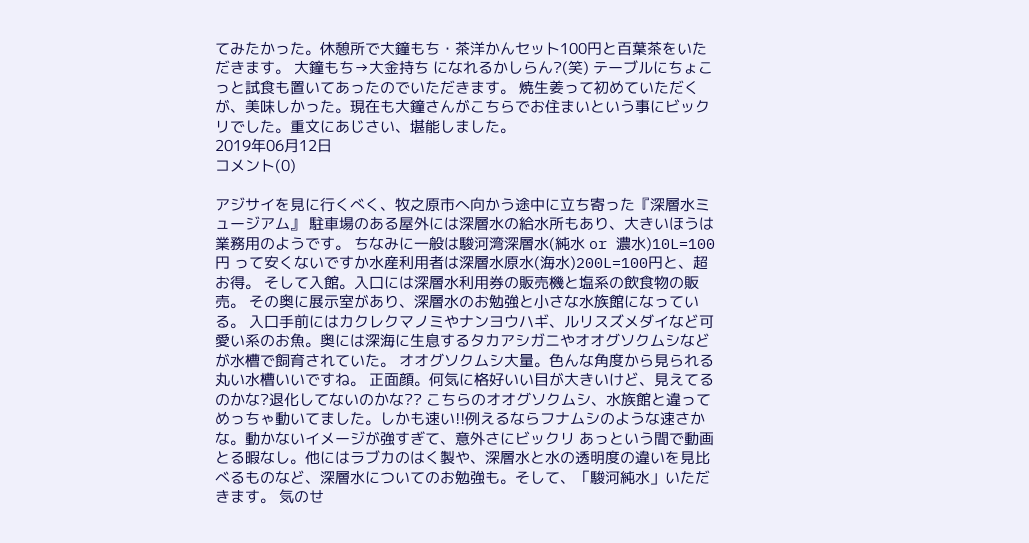てみたかった。休憩所で大鐘もち・茶洋かんセット100円と百葉茶をいただきます。 大鐘もち→大金持ち になれるかしらん?(笑) テーブルにちょこっと試食も置いてあったのでいただきます。 焼生姜って初めていただくが、美味しかった。現在も大鐘さんがこちらでお住まいという事にビックリでした。重文にあじさい、堪能しました。
2019年06月12日
コメント(0)

アジサイを見に行くべく、牧之原市へ向かう途中に立ち寄った『深層水ミュージアム』 駐車場のある屋外には深層水の給水所もあり、大きいほうは業務用のようです。 ちなみに一般は駿河湾深層水(純水 or 濃水)10L=100円 って安くないですか水産利用者は深層水原水(海水)200L=100円と、超お得。 そして入館。入口には深層水利用券の販売機と塩系の飲食物の販売。 その奥に展示室があり、深層水のお勉強と小さな水族館になっている。 入口手前にはカクレクマノミやナンヨウハギ、ルリスズメダイなど可愛い系のお魚。奥には深海に生息するタカアシガニやオオグソクムシなどが水槽で飼育されていた。 オオグソクムシ大量。色んな角度から見られる丸い水槽いいですね。 正面顔。何気に格好いい目が大きいけど、見えてるのかな?退化してないのかな?? こちらのオオグソクムシ、水族館と違ってめっちゃ動いてました。しかも速い!!例えるならフナムシのような速さかな。動かないイメージが強すぎて、意外さにビックリ あっという間で動画とる暇なし。他にはラブカのはく製や、深層水と水の透明度の違いを見比べるものなど、深層水についてのお勉強も。そして、「駿河純水」いただきます。 気のせ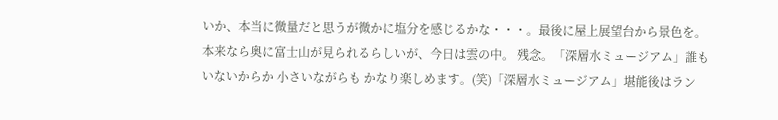いか、本当に微量だと思うが微かに塩分を感じるかな・・・。最後に屋上展望台から景色を。本来なら奥に富士山が見られるらしいが、今日は雲の中。 残念。「深層水ミュージアム」誰もいないからか 小さいながらも かなり楽しめます。(笑)「深層水ミュージアム」堪能後はラン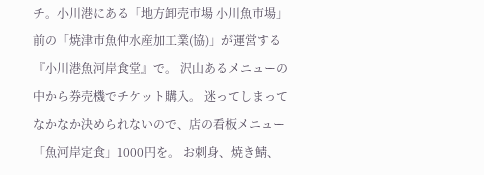チ。小川港にある「地方卸売市場 小川魚市場」前の「焼津市魚仲水産加工業(協)」が運営する『小川港魚河岸食堂』で。 沢山あるメニューの中から券売機でチケット購入。 迷ってしまってなかなか決められないので、店の看板メニュー「魚河岸定食」1000円を。 お刺身、焼き鯖、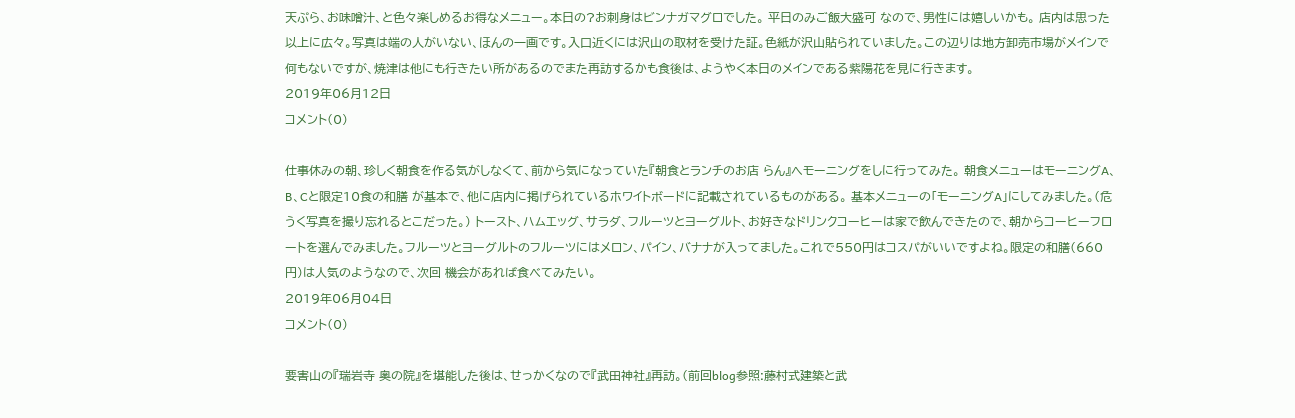天ぷら、お味噌汁、と色々楽しめるお得なメニュー。本日の?お刺身はビンナガマグロでした。 平日のみご飯大盛可 なので、男性には嬉しいかも。 店内は思った以上に広々。写真は端の人がいない、ほんの一画です。入口近くには沢山の取材を受けた証。色紙が沢山貼られていました。この辺りは地方卸売市場がメインで何もないですが、焼津は他にも行きたい所があるのでまた再訪するかも食後は、ようやく本日のメインである紫陽花を見に行きます。
2019年06月12日
コメント(0)

仕事休みの朝、珍しく朝食を作る気がしなくて、前から気になっていた『朝食とランチのお店 らん』へモーニングをしに行ってみた。 朝食メニューはモーニングA、B、Cと限定10食の和膳 が基本で、他に店内に掲げられているホワイトボードに記載されているものがある。 基本メニューの「モーニングA」にしてみました。(危うく写真を撮り忘れるとこだった。) トースト、ハムエッグ、サラダ、フルーツとヨーグルト、お好きなドリンクコーヒーは家で飲んできたので、朝からコーヒーフロートを選んでみました。フルーツとヨーグルトのフルーツにはメロン、パイン、バナナが入ってました。これで550円はコスパがいいですよね。限定の和膳(660円)は人気のようなので、次回 機会があれば食べてみたい。
2019年06月04日
コメント(0)

要害山の『瑞岩寺 奥の院』を堪能した後は、せっかくなので『武田神社』再訪。(前回blog参照:藤村式建築と武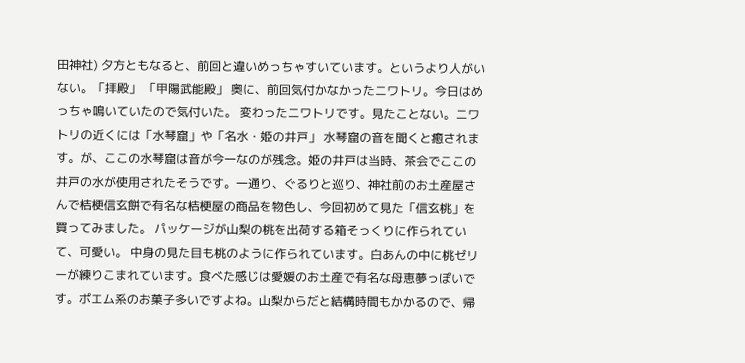田神社) 夕方ともなると、前回と違いめっちゃすいています。というより人がいない。「拝殿」 「甲陽武能殿」 奥に、前回気付かなかったニワトリ。今日はめっちゃ鳴いていたので気付いた。 変わったニワトリです。見たことない。ニワトリの近くには「水琴窟」や「名水・姫の井戸」 水琴窟の音を聞くと癒されます。が、ここの水琴窟は音が今一なのが残念。姫の井戸は当時、茶会でここの井戸の水が使用されたそうです。一通り、ぐるりと巡り、神社前のお土産屋さんで桔梗信玄餅で有名な桔梗屋の商品を物色し、今回初めて見た「信玄桃」を買ってみました。 パッケージが山梨の桃を出荷する箱そっくりに作られていて、可愛い。 中身の見た目も桃のように作られています。白あんの中に桃ゼリーが練りこまれています。食べた感じは愛媛のお土産で有名な母恵夢っぽいです。ポエム系のお菓子多いですよね。山梨からだと結構時間もかかるので、帰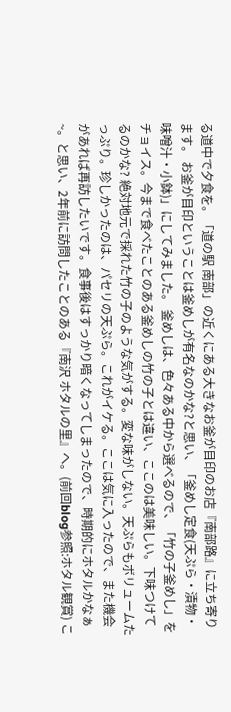る道中で夕食を。「道の駅 南部」の近くにある大きなお釜が目印のお店『南部路』に立ち寄ります。 お釜が目印ということは釜めしが有名なのかな?と思い、「釜めし定食(天ぷら・漬物・味噌汁・小鉢)」にしてみました。 釜めしは、色々ある中から選べるので、「竹の子釜めし」をチョイス。今まで食べたことのある釜めしの竹の子とは違い、ここのは美味しい。下味つけてるのかな? 絶対地元で採れた竹の子のような気がする。変な味がしない。天ぷらもボリュームたっぷり。珍しかったのは、パセリの天ぷら。これがイケる。ここは気に入ったので、また機会があれば再訪したいです。食事後はすっかり暗くなってしまったので、時期的にホタルかなぁ~。と思い、2年前に訪問したことのある『南沢 ホタルの里』へ。(前回blog参照:ホタル観賞) こ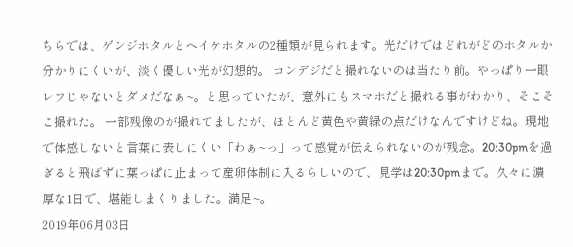ちらでは、ゲンジホタルとヘイケホタルの2種類が見られます。光だけではどれがどのホタルか分かりにくいが、淡く優しい光が幻想的。 コンデジだと撮れないのは当たり前。やっぱり一眼レフじゃないとダメだなぁ~。と思っていたが、意外にもスマホだと撮れる事がわかり、そこそこ撮れた。 一部残像のが撮れてましたが、ほとんど黄色や黄緑の点だけなんですけどね。現地で体感しないと言葉に表しにくい「わぁ~っ」って感覚が伝えられないのが残念。20:30pmを過ぎると飛ばずに葉っぱに止まって産卵体制に入るらしいので、見学は20:30pmまで。久々に濃厚な1日で、堪能しまくりました。満足~。
2019年06月03日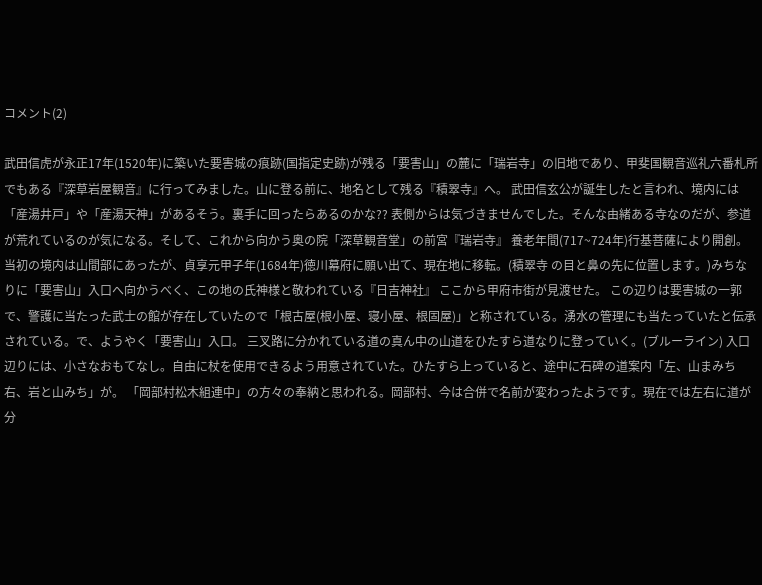コメント(2)

武田信虎が永正17年(1520年)に築いた要害城の痕跡(国指定史跡)が残る「要害山」の麓に「瑞岩寺」の旧地であり、甲斐国観音巡礼六番札所でもある『深草岩屋観音』に行ってみました。山に登る前に、地名として残る『積翠寺』へ。 武田信玄公が誕生したと言われ、境内には「産湯井戸」や「産湯天神」があるそう。裏手に回ったらあるのかな?? 表側からは気づきませんでした。そんな由緒ある寺なのだが、参道が荒れているのが気になる。そして、これから向かう奥の院「深草観音堂」の前宮『瑞岩寺』 養老年間(717~724年)行基菩薩により開創。当初の境内は山間部にあったが、貞享元甲子年(1684年)徳川幕府に願い出て、現在地に移転。(積翠寺 の目と鼻の先に位置します。)みちなりに「要害山」入口へ向かうべく、この地の氏神様と敬われている『日吉神社』 ここから甲府市街が見渡せた。 この辺りは要害城の一郭で、警護に当たった武士の館が存在していたので「根古屋(根小屋、寝小屋、根固屋)」と称されている。湧水の管理にも当たっていたと伝承されている。で、ようやく「要害山」入口。 三叉路に分かれている道の真ん中の山道をひたすら道なりに登っていく。(ブルーライン) 入口辺りには、小さなおもてなし。自由に杖を使用できるよう用意されていた。ひたすら上っていると、途中に石碑の道案内「左、山まみち 右、岩と山みち」が。 「岡部村松木組連中」の方々の奉納と思われる。岡部村、今は合併で名前が変わったようです。現在では左右に道が分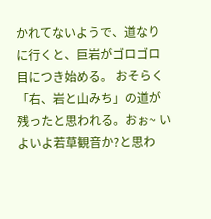かれてないようで、道なりに行くと、巨岩がゴロゴロ目につき始める。 おそらく「右、岩と山みち」の道が残ったと思われる。おぉ~ いよいよ若草観音か?と思わ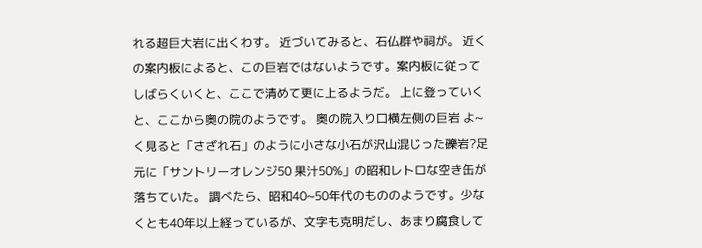れる超巨大岩に出くわす。 近づいてみると、石仏群や祠が。 近くの案内板によると、この巨岩ではないようです。案内板に従ってしばらくいくと、ここで清めて更に上るようだ。 上に登っていくと、ここから奥の院のようです。 奥の院入り口横左側の巨岩 よ~く見ると「さざれ石」のように小さな小石が沢山混じった礫岩?足元に「サントリーオレンジ50 果汁50%」の昭和レトロな空き缶が落ちていた。 調べたら、昭和40~50年代のもののようです。少なくとも40年以上経っているが、文字も克明だし、あまり腐食して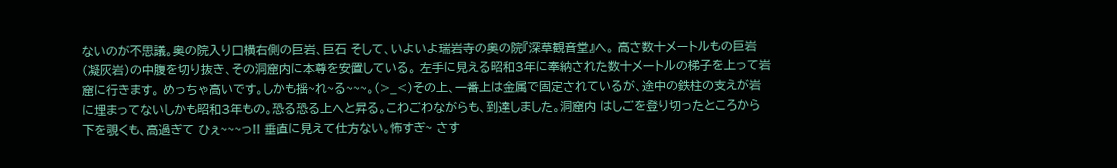ないのが不思議。奥の院入り口横右側の巨岩、巨石 そして、いよいよ瑞岩寺の奥の院『深草観音堂』へ。 高さ数十メートルもの巨岩(凝灰岩)の中腹を切り抜き、その洞窟内に本尊を安置している。 左手に見える昭和3年に奉納された数十メートルの梯子を上って岩窟に行きます。 めっちゃ高いです。しかも揺~れ~る~~~。(>_<)その上、一番上は金属で固定されているが、途中の鉄柱の支えが岩に埋まってないしかも昭和3年もの。恐る恐る上へと昇る。こわごわながらも、到達しました。洞窟内 はしごを登り切ったところから下を覗くも、高過ぎて ひぇ~~~っ!! 垂直に見えて仕方ない。怖すぎ~ さす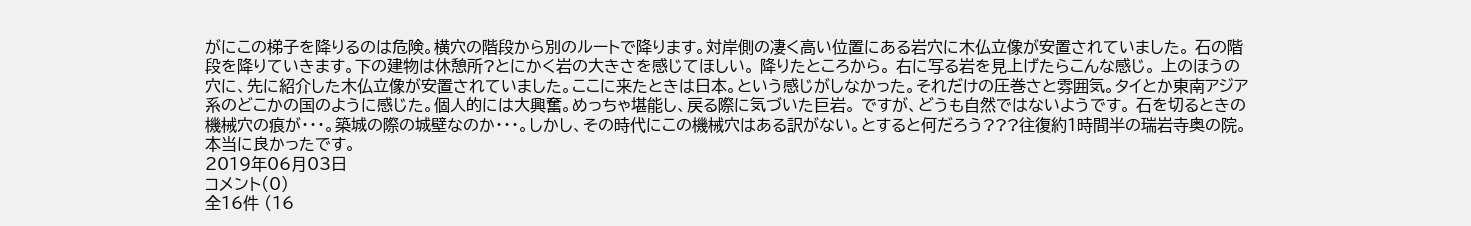がにこの梯子を降りるのは危険。横穴の階段から別のルートで降ります。対岸側の凄く高い位置にある岩穴に木仏立像が安置されていました。 石の階段を降りていきます。下の建物は休憩所?とにかく岩の大きさを感じてほしい。 降りたところから。 右に写る岩を見上げたらこんな感じ。 上のほうの穴に、先に紹介した木仏立像が安置されていました。ここに来たときは日本。という感じがしなかった。それだけの圧巻さと雰囲気。タイとか東南アジア系のどこかの国のように感じた。個人的には大興奮。めっちゃ堪能し、戻る際に気づいた巨岩。 ですが、どうも自然ではないようです。 石を切るときの機械穴の痕が・・・。築城の際の城壁なのか・・・。しかし、その時代にこの機械穴はある訳がない。とすると何だろう???往復約1時間半の瑞岩寺奥の院。本当に良かったです。
2019年06月03日
コメント(0)
全16件 (16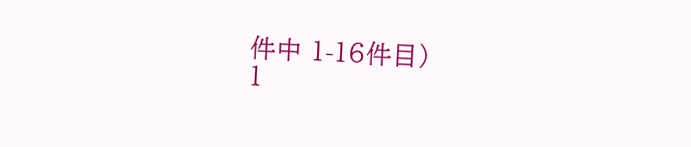件中 1-16件目)
1